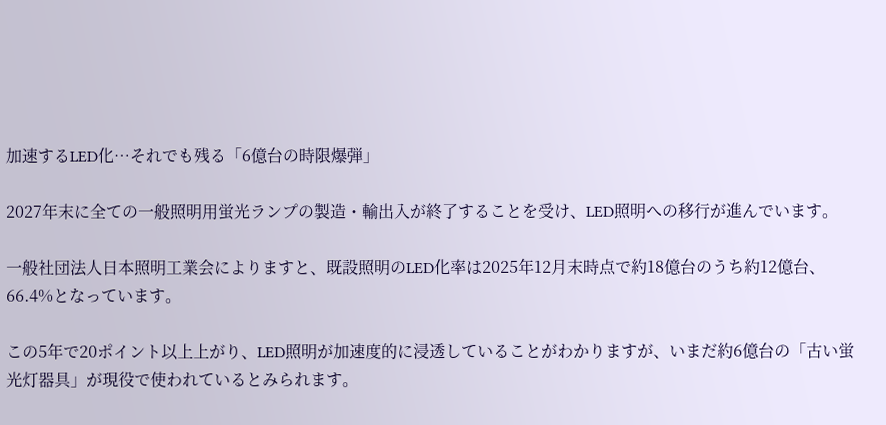加速するLED化…それでも残る「6億台の時限爆弾」

2027年末に全ての一般照明用蛍光ランプの製造・輸出入が終了することを受け、LED照明への移行が進んでいます。

一般社団法人日本照明工業会によりますと、既設照明のLED化率は2025年12月末時点で約18億台のうち約12億台、66.4%となっています。

この5年で20ポイント以上上がり、LED照明が加速度的に浸透していることがわかりますが、いまだ約6億台の「古い蛍光灯器具」が現役で使われているとみられます。